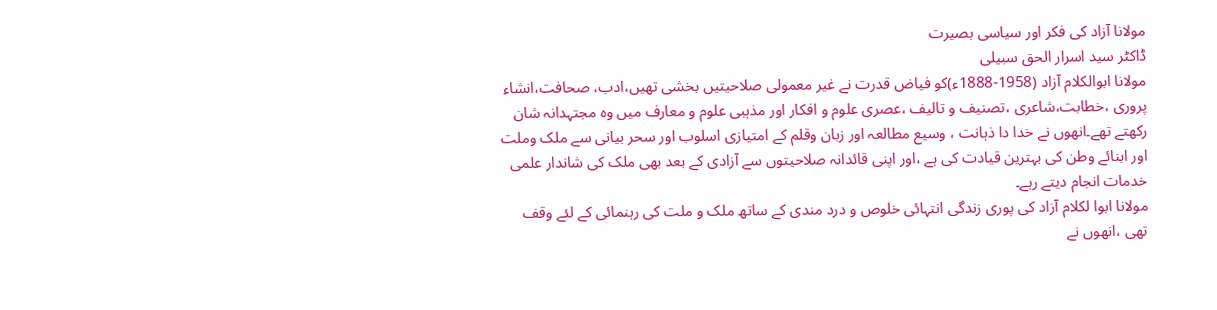مولانا آزاد کی فکر اور سیاسی بصیرت
ڈاکٹر سید اسرار الحق سبیلی
مولانا ابوالکلام آزاد (1958-1888ء)کو فیاض قدرت نے غیر معمولی صلاحیتیں بخشی تھیں،ادب، صحافت،انشاء پروری ،خطابت،شاعری ،تصنیف و تالیف ،عصری علوم و افکار اور مذہبی علوم و معارف میں وہ مجتہدانہ شان رکھتے تھے۔انھوں نے خدا دا ذہانت ، وسیع مطالعہ اور زبان وقلم کے امتیازی اسلوب اور سحر بیانی سے ملک وملت اور ابنائے وطن کی بہترین قیادت کی ہے ،اور اپنی قائدانہ صلاحیتوں سے آزادی کے بعد بھی ملک کی شاندار علمی خدمات انجام دیتے رہے۔
مولانا ابوا لکلام آزاد کی پوری زندگی انتہائی خلوص و درد مندی کے ساتھ ملک و ملت کی رہنمائی کے لئے وقف تھی ،انھوں نے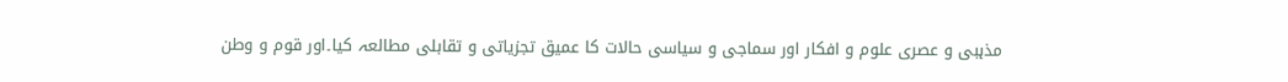مذہبی و عصری علوم و افکار اور سماجی و سیاسی حالات کا عمیق تجزیاتی و تقابلی مطالعہ کیا۔اور قوم و وطن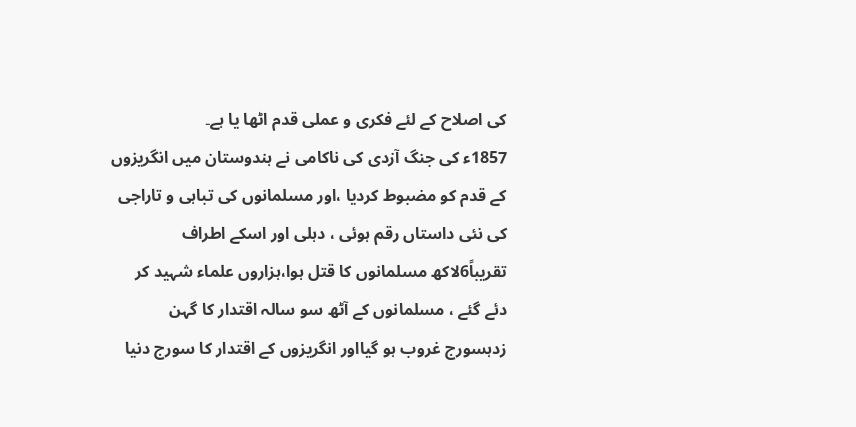کی اصلاح کے لئے فکری و عملی قدم اٹھا یا ہے۔
1857ء کی جنگ آزدی کی ناکامی نے ہندوستان میں انگریزوں کے قدم کو مضبوط کردیا ،اور مسلمانوں کی تباہی و تاراجی کی نئی داستاں رقم ہوئی ، دہلی اور اسکے اطراف تقریباً6لاکھ مسلمانوں کا قتل ہوا،ہزاروں علماء شہید کر دئے گئے ، مسلمانوں کے آٹھ سو سالہ اقتدار کا گہن زدہسورج غروب ہو گیااور انگریزوں کے اقتدار کا سورج دنیا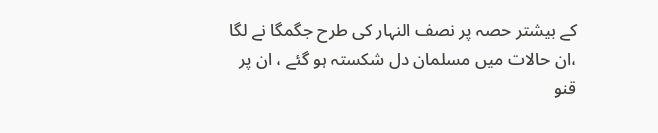کے بیشتر حصہ پر نصف النہار کی طرح جگمگا نے لگا ،ان حالات میں مسلمان دل شکستہ ہو گئے ، ان پر قنو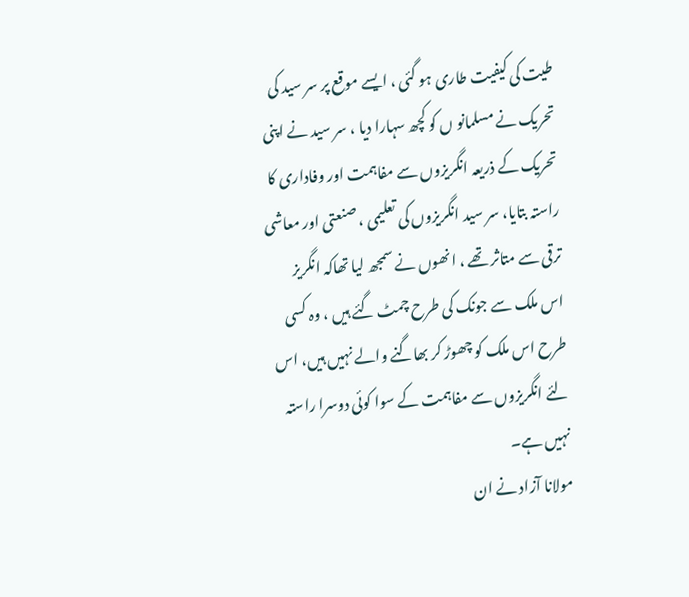طیت کی کیفیت طاری ہو گئی ، ایسے موقع پر سر سید کی تحریک نے مسلمانو ں کو کچھ سہارا دیا ، سر سید نے اپنی تحریک کے ذریعہ انگریزوں سے مفاہمت اور وفاداری کا راستہ بتایا، سر سید انگریزوں کی تعلیمی ، صنعتی اور معاشی ترقی سے متاثر تھے ، انھوں نے سمجھ لیا تھاکہ انگریز اس ملک سے جونک کی طرح چمٹ گئے ہیں ، وہ کسی طرح اس ملک کو چھوڑ کر بھاگنے والے نہیں ہیں، اس لئے انگریزوں سے مفاہمت کے سوا کوئی دوسرا راستہ نہیں ہے۔
مولانا آزاد نے ان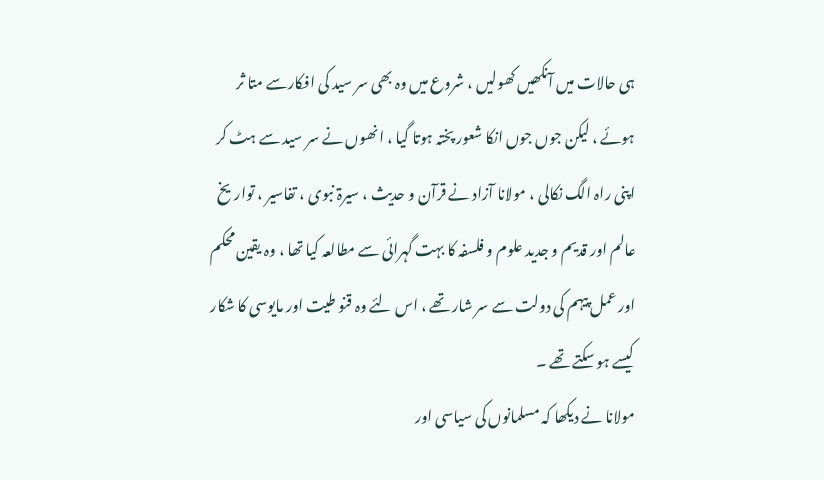ہی حالات میں آنکھیں کھولیں ، شروع میں وہ بھی سر سید کی افکارسے متا ثر ہوئے ، لیکن جوں جوں انکا شعور پختہ ہوتا گیا ، انھوں نے سر سید سے ہٹ کر اپنی راہ الگ نکالی ، مولانا آزاد نے قرآن و حدیث ، سیرۃ نبوی ، تفاسیر ، تواریخ عالم اور قدیم و جدید علوم و فلسفہ کا بہت گہرائی سے مطالعہ کیا تھا ، وہ یقین محکم اور عمل پیہم کی دولت سے سر شار تھے ، اس لئے وہ قنو طیت اور مایوسی کا شکار کیسے ہو سکتے تھے ۔
مولانا نے دیکھا کہ مسلمانوں کی سیاسی اور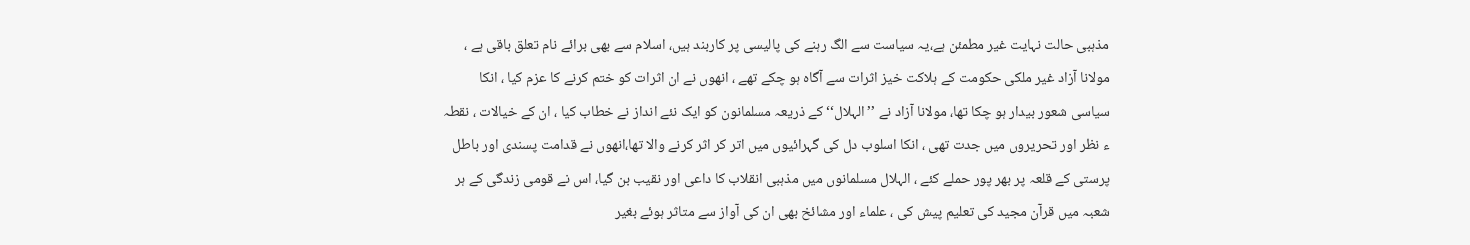مذہبی حالت نہایت غیر مطمئن ہے،یہ سیاست سے الگ رہنے کی پالیسی پر کاربند ہیں، اسلام سے بھی برائے نام تعلق باقی ہے ، مولانا آزاد غیر ملکی حکومت کے ہلاکت خیز اثرات سے آگاہ ہو چکے تھے ، انھوں نے ان اثرات کو ختم کرنے کا عزم کیا ، انکا سیاسی شعور بیدار ہو چکا تھا، مولانا آزاد نے ’’الہلال‘‘کے ذریعہ مسلمانون کو ایک نئے انداز نے خطاب کیا ، ان کے خیالات ، نقطہ ء نظر اور تحریروں میں جدت تھی ، انکا اسلوب دل کی گہرائیوں میں اتر کر اثر کرنے والا تھا،انھوں نے قدامت پسندی اور باطل پرستی کے قلعہ پر بھر پور حملے کئے ، الہلال مسلمانوں میں مذہبی انقلاب کا داعی اور نقیب بن گیا، اس نے قومی زندگی کے ہر شعبہ میں قرآن مجید کی تعلیم پیش کی ، علماء اور مشائخ بھی ان کی آواز سے متاثر ہوئے بغیر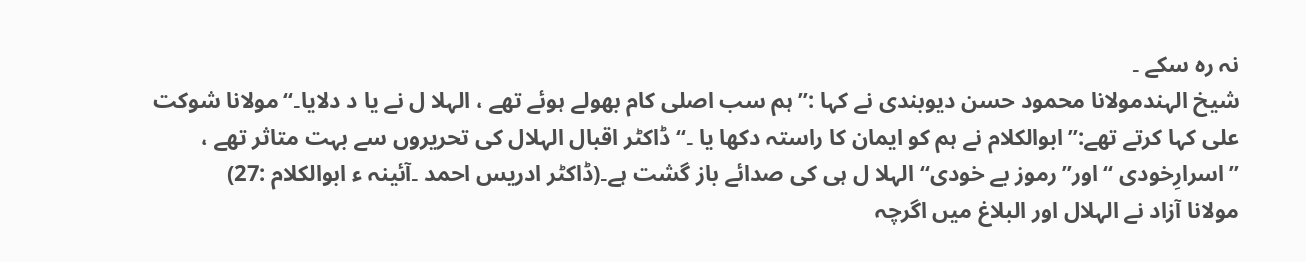نہ رہ سکے ۔
شیخ الہندمولانا محمود حسن دیوبندی نے کہا :’’ہم سب اصلی کام بھولے ہوئے تھے ، الہلا ل نے یا د دلایا۔‘‘مولانا شوکت علی کہا کرتے تھے:’’ابوالکلام نے ہم کو ایمان کا راستہ دکھا یا ۔‘‘ ڈاکٹر اقبال الہلال کی تحریروں سے بہت متاثر تھے ، ’’اسرارِخودی ‘‘اور’’ رموز بے خودی‘‘ الہلا ل ہی کی صدائے باز گشت ہے۔(ڈاکٹر ادریس احمد ۔آئینہ ء ابوالکلام :27)
مولانا آزاد نے الہلال اور البلاغ میں اگرچہ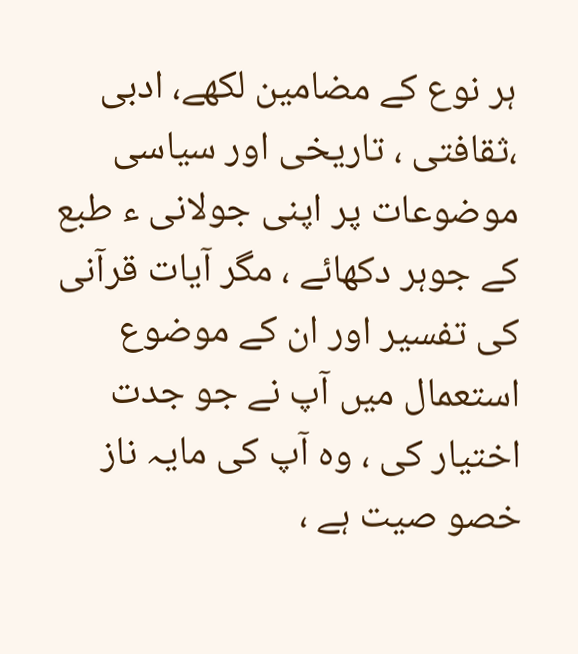ہر نوع کے مضامین لکھے، ادبی ،ثقافتی ، تاریخی اور سیاسی موضوعات پر اپنی جولانی ء طبع کے جوہر دکھائے ، مگر آیات قرآنی کی تفسیر اور ان کے موضوع استعمال میں آپ نے جو جدت اختیار کی ، وہ آپ کی مایہ ناز خصو صیت ہے ،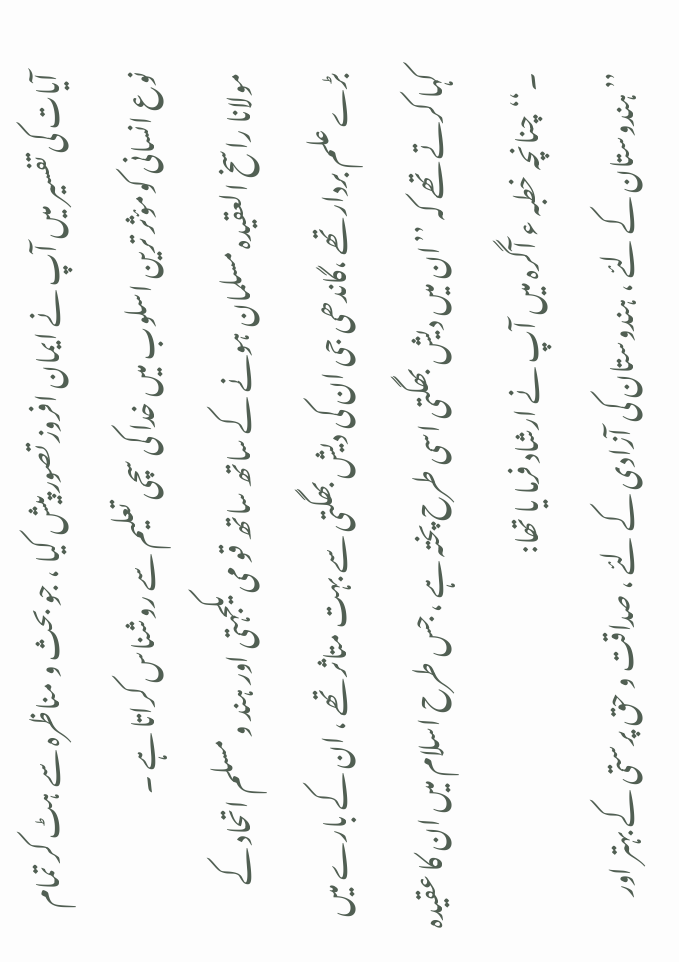آیات کی تفسیر میں آپ نے ایمان افروز تصور پیش کیا ، جو بحث و مناظرہ سے ہٹ کر تمام نوع انسانی کومؤثر ترین اسلوب میں خدا کی سچی تعلیم سے روشناس کراتا ہے ۔
مولانا راسخ العقیدہ مسلمان ہونے کے ساتھ ساتھ قو می یکجہتی اور ہند و مسلم اتحاد کے بڑے علم بردار تھے ،گاندھی جی ان کی دیش بھگتی سے بہت متاثر تھے ، ان کے بارے میں کہا کرتے تھے کہ ’’ان میں دیش بھگتی اسی طرح پختہ ہے ، جس طرح اسلام میں ان کا عقیدہ ۔‘‘چنانچہ خطبہ ء آگرہ میں آپ نے ارشاد فرما یا تھا:
’’ہندوستان کے لئے ، ہندوستان کی آزادی کے لئے ، صداقت و حق پرستی کے بہتر اور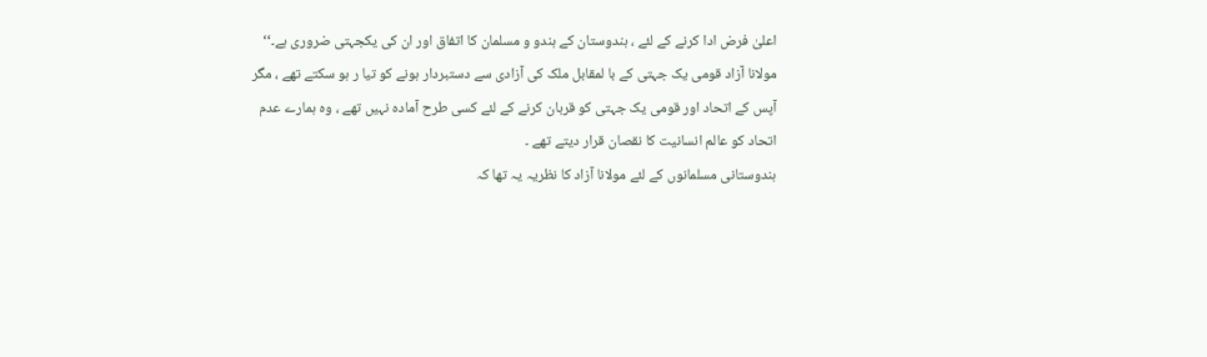اعلیٰ فرض ادا کرنے کے لئے ، ہندوستان کے ہندو و مسلمان کا اتفاق اور ان کی یکجہتی ضروری ہے۔‘‘
مولانا آزاد قومی یک جہتی کے با لمقابل ملک کی آزادی سے دستبردار ہونے کو تیا ر ہو سکتے تھے ، مگر آپس کے اتحاد اور قومی یک جہتی کو قربان کرنے کے لئے کسی طرح آمادہ نہیں تھے ، وہ ہمارے عدم اتحاد کو عالم انسانیت کا نقصان قرار دیتے تھے ۔
ہندوستانی مسلمانوں کے لئے مولانا آزاد کا نظریہ یہ تھا کہ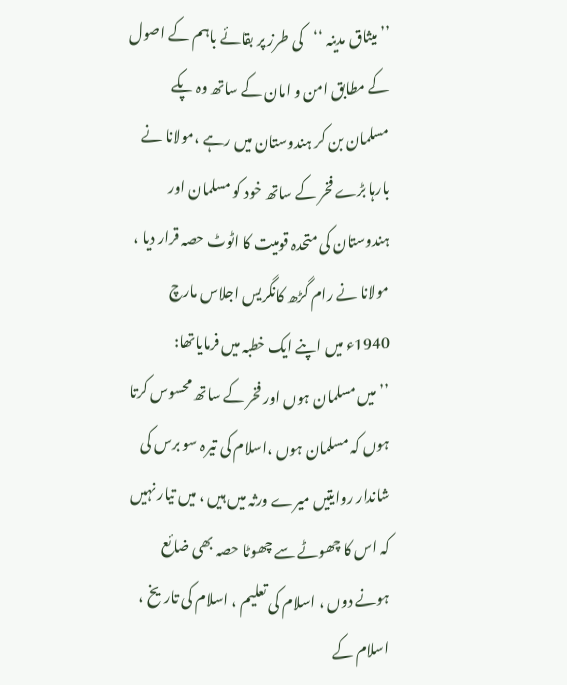’’میثاق مدینہ ‘‘کی طرز پر بقائے باہم کے اصول کے مطابق امن و امان کے ساتھ وہ پکے مسلمان بن کر ہندوستان میں رہے ،مولانا نے بارہا بڑے فخر کے ساتھ خود کو مسلمان اور ہندوستان کی متحدہ قومیت کا اٹوٹ حصہ قرار دیا ، مولانا نے رام گڑھ کانگریس اجلاس مارچ 1940ء میں اپنے ایک خطبہ میں فرمایاتھا:
’’میں مسلمان ہوں اور فخر کے ساتھ محسوس کرتا ہوں کہ مسلمان ہوں ،اسلام کی تیرہ سو برس کی شاندار روایتیں میرے ورثہ میں ہیں ، میں تیار نہیں کہ اس کا چھوٹے سے چھوٹا حصہ بھی ضائع ہونے دوں ، اسلام کی تعلیم ، اسلام کی تاریخ ، اسلام کے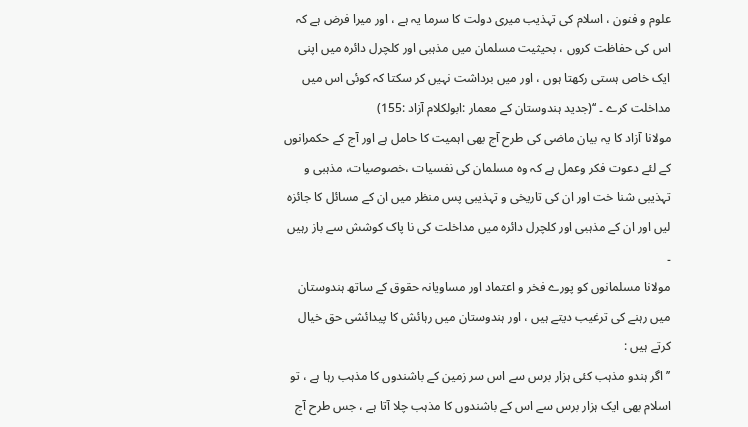علوم و فنون ، اسلام کی تہذیب میری دولت کا سرما یہ ہے ، اور میرا فرض ہے کہ اس کی حفاظت کروں ، بحیثیت مسلمان میں مذہبی اور کلچرل دائرہ میں اپنی ایک خاص ہستی رکھتا ہوں ، اور میں برداشت نہیں کر سکتا کہ کوئی اس میں مداخلت کرے ۔ ‘‘(جدید ہندوستان کے معمار :ابولکلام آزاد :155)
مولانا آزاد کا یہ بیان ماضی کی طرح آج بھی اہمیت کا حامل ہے اور آج کے حکمرانوں کے لئے دعوت فکر وعمل ہے کہ وہ مسلمان کی نفسیات ،خصوصیات، مذہبی و تہذیبی شنا خت اور ان کی تاریخی و تہذیبی پس منظر میں ان کے مسائل کا جائزہ لیں اور ان کے مذہبی اور کلچرل دائرہ میں مداخلت کی نا پاک کوشش سے باز رہیں ۔
مولانا مسلمانوں کو پورے فخر و اعتماد اور مساویانہ حقوق کے ساتھ ہندوستان میں رہنے کی ترغیب دیتے ہیں ، اور ہندوستان میں رہائش کا پیدائشی حق خیال کرتے ہیں :
’’اگر ہندو مذہب کئی ہزار برس سے اس سر زمین کے باشندوں کا مذہب رہا ہے ، تو اسلام بھی ایک ہزار برس سے اس کے باشندوں کا مذہب چلا آتا ہے ، جس طرح آج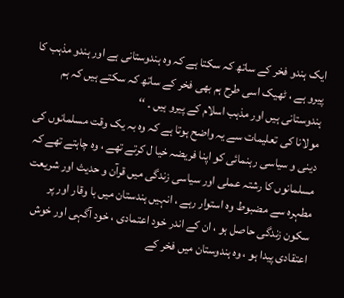ایک ہندو فخر کے ساتھ کہ سکتا ہے کہ وہ ہندوستانی ہے اور ہندو مذہب کا پیرو ہے ، ٹھیک اسی طرح ہم بھی فخر کے ساتھ کہ سکتے ہیں کہ ہم ہندوستانی ہیں اور مذہب اسلام کے پیرو ہیں ۔ ‘‘
مولانا کی تعلیمات سے یہ واضح ہوتا ہے کہ وہ بہ یک وقت مسلمانوں کی دینی و سیاسی رہنمائی کو اپنا فریضہ خیا ل کرتے تھے ، وہ چاہتے تھے کہ مسلمانوں کا رشتہ عملی اور سیاسی زندگی میں قرآن و حدیث اور شریعت مطہرہ سے مضبوط وہ استوار رہے ، انہیں ہندستان میں با وقار اور پر سکون زندگی حاصل ہو ، ان کے اندر خود اعتمادی ، خود آگہی اور خوش اعتقادی پیدا ہو ، وہ ہندوستان میں فخر کے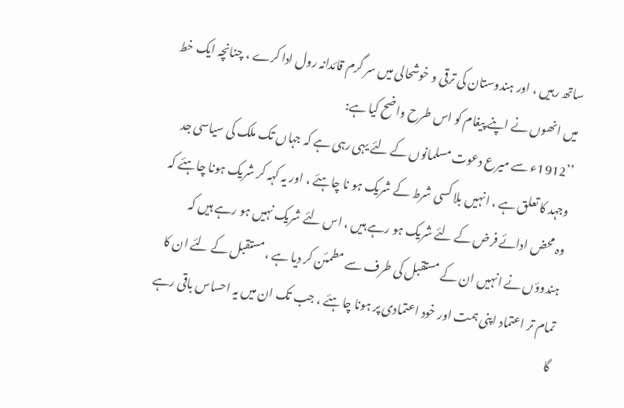ساتھ رہیں ، اور ہندوستان کی ترقی و خوشحالی میں سر گرم قائدانہ رول ادا کرے ، چنانچہ ایک خط میں انھوں نے اپنے پیغام کو اس طرح واضح کیا ہے:
’’1912ء سے میرع دعوت مسلمانوں کے لئے یہی رہی ہے کہ جہاں تک ملک کی سیاسی جد وجہد کا تعلق ہے ، انہیں بلا کسی شرط کے شریک ہو نا چاہئے ، اور یہ کہہ کر شریک ہونا چاہئے کہ وہ محض ادائے فرض کے لئے شریک ہو رہے ہیں ، اس لئے شریک نہیں ہو رہے ہیں کہ ہندوؤں نے انہیں ان کے مستقبل کی طرف سے مطمئن کر دیا ہے ، مستقبل کے لئے ان کا تمام تر اعتماد اپنی ہمت اور خود اعتمادی پر ہونا چاہئے ، جب تک ان میں یہ احساس باقی رہے گا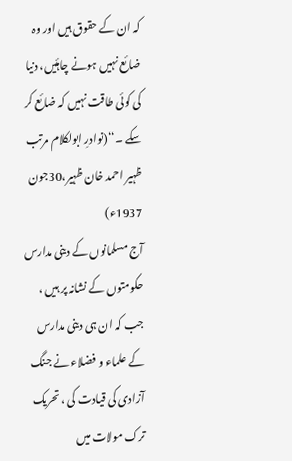کہ ان کے حقوق ہیں اور وہ ضائع نہیں ہونے چاہئیں، دنیا کی کوئی طاقت نہیں کہ ضائع کر سکے ۔‘‘(نوادرِ ابولکلام مرتب ظہیر احمد خان ظہیر،30جون 1937ء)
آج مسلمانوں کے دینی مدارس حکومتوں کے نشانہ پر ہیں ، جب کہ ان ہی دینی مدارس کے علماء و فضلاء نے جنگ آزادی کی قیادت کی ، تحریک ترک مولات میں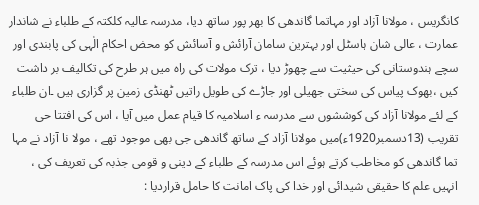کانگریس ، مولانا آزاد اور مہاتما گاندھی کا بھر پور ساتھ دیا، مدرسہ عالیہ کلکتہ کے طلباء نے شاندار عمارت ، عالی شان ہاسٹل اور بہترین سامان آرائش و آسائش کو محض احکام الٰہی کی پابندی اور سچے ہندوستانی کی حیثیت سے چھوڑ دیا ، ترک مولات کی راہ میں ہر طرح کی تکالیف بر داشت کیں ،بھوک پیاس کی سختی جھیلی اور جاڑے کی طویل راتیں ٹھنڈی زمین پر گزاری ہیں ۔ان طلباء کے لئے مولانا آزاد کی کوششوں سے مدرسہ ء اسلامیہ کا قیام عمل میں آیا ، اس کی افتتا حی تقریب (13دسمبر1920ء)میں مولانا آزاد کے ساتھ گاندھی جی بھی موجود تھے ، مولا نا آزاد نے مہا تما گاندھی کو مخاطب کرتے ہوئے اس مدرسہ کے طلباء کے دینی و قومی جذبہ کی تعریف کی ، انہیں علم کا حقیقی شیدائی اور خدا کی پاک امانت کا حامل قراردیا :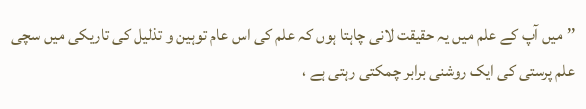’’میں آپ کے علم میں یہ حقیقت لانی چاہتا ہوں کہ علم کی اس عام توہین و تذلیل کی تاریکی میں سچی علم پرستی کی ایک روشنی برابر چمکتی رہتی ہے ،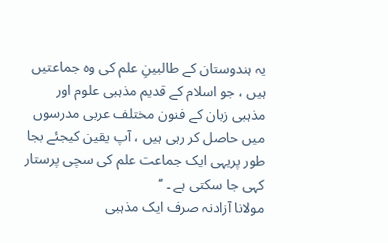یہ ہندوستان کے طالبینِ علم کی وہ جماعتیں ہیں ، جو اسلام کے قدیم مذہبی علوم اور مذہبی زبان کے فنون مختلف عربی مدرسوں میں حاصل کر رہی ہیں ، آپ یقین کیجئے بجا طور پریہی ایک جماعت علم کی سچی پرستار کہی جا سکتی ہے ۔ ‘‘
مولانا آزادنہ صرف ایک مذہبی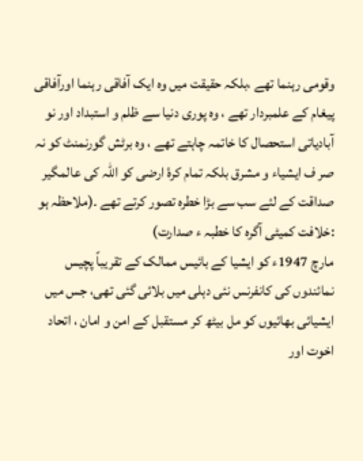وقومی رہنما تھے ،بلکہ حقیقت میں وہ ایک آفاقی رہنما اورآفاقی پیغام کے علمبردار تھے ، وہ پوری دنیا سے ظلم و استبداد اور نو آبادیاتی استحصال کا خاتمہ چاہتے تھے ، وہ برٹش گورنمنٹ کو نہ صر ف ایشیاء و مشرق بلکہ تمام کرۂ ارضی کو اللہ کی عالمگیر صداقت کے لئے سب سے بڑا خطرہ تصور کرتے تھے ۔(ملاحظہ ہو :خلافت کمیٹی آگرہ کا خطبہ ء صدارت)
مارچ 1947ء کو ایشیا کے بائیس ممالک کے تقریباً پچیس نمائندوں کی کانفرنس نئی دہلی میں بلائی گئی تھی، جس میں ایشیائی بھائیوں کو مل بیٹھ کر مستقبل کے امن و امان ، اتحاد اخوت اور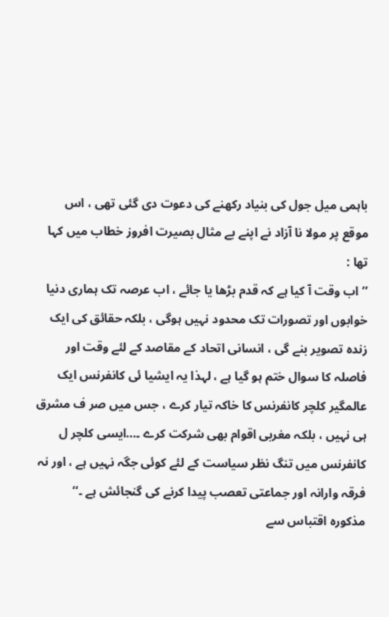باہمی میل جول کی بنیاد رکھنے کی دعوت دی گئی تھی ، اس موقع پر مولا نا آزاد نے اپنے بے مثال بصیرت افروز خطاب میں کہا تھا :
’’اب وقت آ کیا ہے کہ قدم بڑھا یا جائے ، اب عرصہ تک ہماری دنیا خوابوں اور تصورات تک محدود نہیں ہوگی ، بلکہ حقائق کی ایک زندہ تصویر بنے گی ، انسانی اتحاد کے مقاصد کے لئے وقت اور فاصلہ کا سوال ختم ہو گیا ہے ، لہذا یہ ایشیا ئی کانفرنس ایک عالمگیر کلچر کانفرنس کا خاکہ تیار کرے ، جس میں صر ف مشرق ہی نہیں ، بلکہ مغربی اقوام بھی شرکت کرے ۔…ایسی کلچر ل کانفرنس میں تنگ نظر سیاست کے لئے کوئی جگہ نہیں ہے ، اور نہ فرقہ وارانہ اور جماعتی تعصب پیدا کرنے کی گنجائش ہے ۔‘‘
مذکورہ اقتباس سے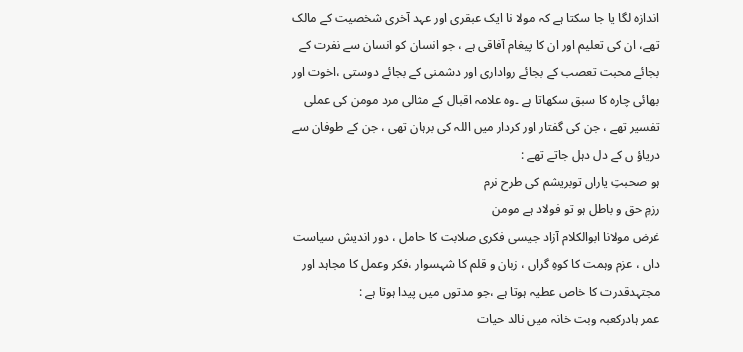اندازہ لگا یا جا سکتا ہے کہ مولا نا ایک عبقری اور عہد آخری شخصیت کے مالک تھے، ان کی تعلیم اور ان کا پیغام آفاقی ہے ، جو انسان کو انسان سے نفرت کے بجائے محبت تعصب کے بجائے رواداری اور دشمنی کے بجائے دوستی ،اخوت اور بھائی چارہ کا سبق سکھاتا ہے ۔وہ علامہ اقبال کے مثالی مرد مومن کی عملی تفسیر تھے ، جن کی گفتار اور کردار میں اللہ کی برہان تھی ، جن کے طوفان سے دریاؤ ں کے دل دہل جاتے تھے :
ہو صحبتِ یاراں توبریشم کی طرح نرم
رزمِ حق و باطل ہو تو فولاد ہے مومن
غرض مولانا ابوالکلام آزاد جیسی فکری صلابت کا حامل ، دور اندیش سیاست داں ، عزم وہمت کا کوہِ گراں ، زبان و قلم کا شہسوار ،فکر وعمل کا مجاہد اور مجتہدقدرت کا خاص عطیہ ہوتا ہے ،جو مدتوں میں پیدا ہوتا ہے :
عمر ہادرکعبہ وبت خانہ میں نالد حیات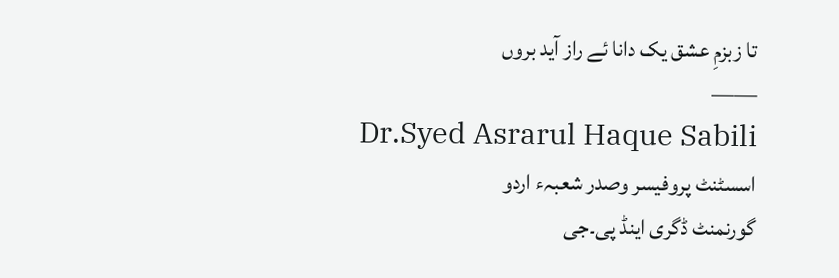تا زبزمِ عشق یک دانا ئے راز آید بروں
——
Dr.Syed Asrarul Haque Sabili
اسسٹنٹ پروفیسر وصدر شعبہء اردو
گورنمنٹ ڈگری اینڈ پی۔جی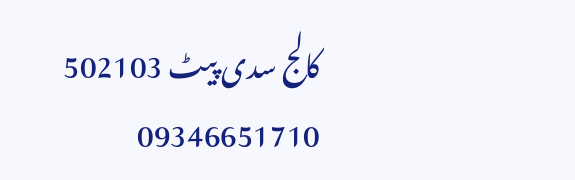کالج سدی پیٹ 502103
09346651710